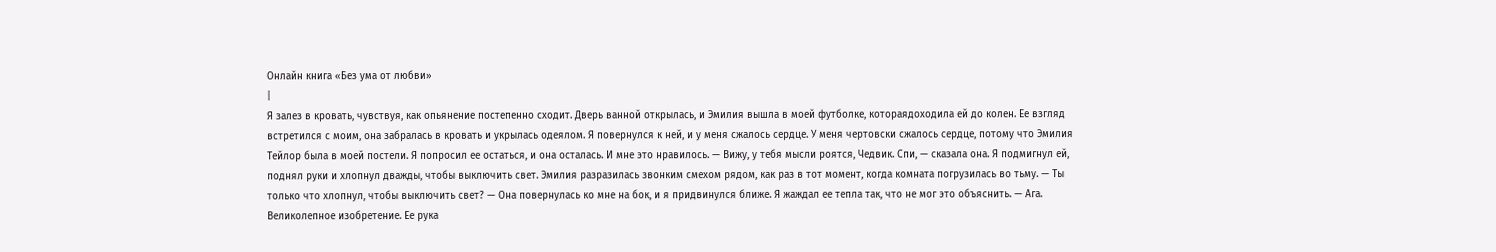Онлайн книга «Без ума от любви»
|
Я залез в кровать, чувствуя, как опьянение постепенно сходит. Дверь ванной открылась, и Эмилия вышла в моей футболке, котораядоходила ей до колен. Ее взгляд встретился с моим, она забралась в кровать и укрылась одеялом. Я повернулся к ней, и у меня сжалось сердце. У меня чертовски сжалось сердце, потому что Эмилия Тейлор была в моей постели. Я попросил ее остаться, и она осталась. И мне это нравилось. — Вижу, у тебя мысли роятся, Чедвик. Спи, — сказала она. Я подмигнул ей, поднял руки и хлопнул дважды, чтобы выключить свет. Эмилия разразилась звонким смехом рядом, как раз в тот момент, когда комната погрузилась во тьму. — Ты только что хлопнул, чтобы выключить свет? — Она повернулась ко мне на бок, и я придвинулся ближе. Я жаждал ее тепла так, что не мог это объяснить. — Ага. Великолепное изобретение. Ее рука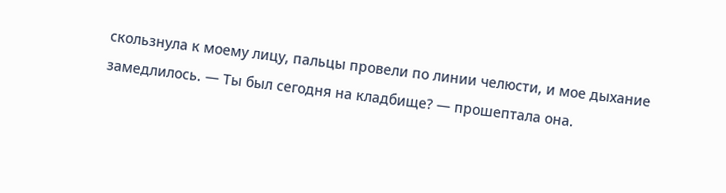скользнула к моему лицу, пальцы провели по линии челюсти, и мое дыхание замедлилось. — Ты был сегодня на кладбище? — прошептала она.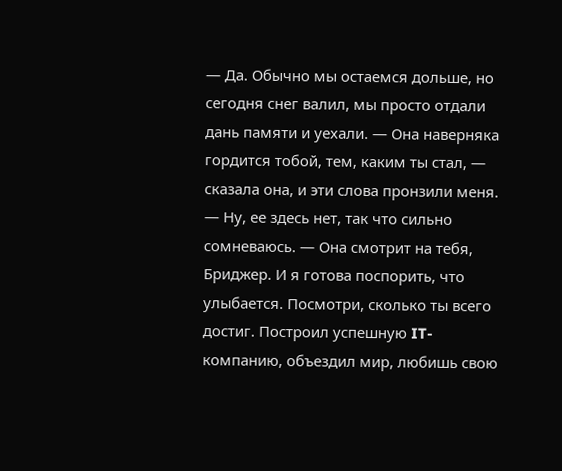— Да. Обычно мы остаемся дольше, но сегодня снег валил, мы просто отдали дань памяти и уехали. — Она наверняка гордится тобой, тем, каким ты стал, — сказала она, и эти слова пронзили меня. — Ну, ее здесь нет, так что сильно сомневаюсь. — Она смотрит на тебя, Бриджер. И я готова поспорить, что улыбается. Посмотри, сколько ты всего достиг. Построил успешную IT-компанию, объездил мир, любишь свою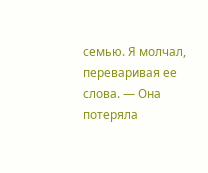семью. Я молчал, переваривая ее слова. — Она потеряла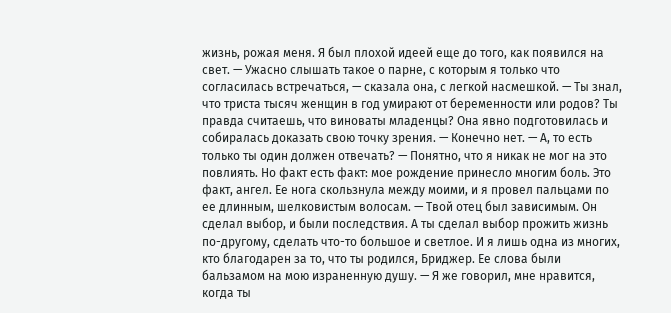жизнь, рожая меня. Я был плохой идеей еще до того, как появился на свет. — Ужасно слышать такое о парне, с которым я только что согласилась встречаться, — сказала она, с легкой насмешкой. — Ты знал, что триста тысяч женщин в год умирают от беременности или родов? Ты правда считаешь, что виноваты младенцы? Она явно подготовилась и собиралась доказать свою точку зрения. — Конечно нет. — А, то есть только ты один должен отвечать? — Понятно, что я никак не мог на это повлиять. Но факт есть факт: мое рождение принесло многим боль. Это факт, ангел. Ее нога скользнула между моими, и я провел пальцами по ее длинным, шелковистым волосам. — Твой отец был зависимым. Он сделал выбор, и были последствия. А ты сделал выбор прожить жизнь по-другому, сделать что-то большое и светлое. И я лишь одна из многих, кто благодарен за то, что ты родился, Бриджер. Ее слова были бальзамом на мою израненную душу. — Я же говорил, мне нравится, когда ты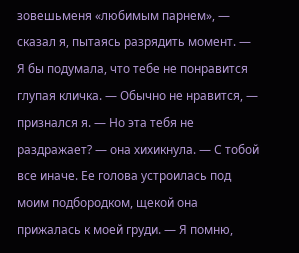зовешьменя «любимым парнем», — сказал я, пытаясь разрядить момент. — Я бы подумала, что тебе не понравится глупая кличка. — Обычно не нравится, — признался я. — Но эта тебя не раздражает? — она хихикнула. — С тобой все иначе. Ее голова устроилась под моим подбородком, щекой она прижалась к моей груди. — Я помню,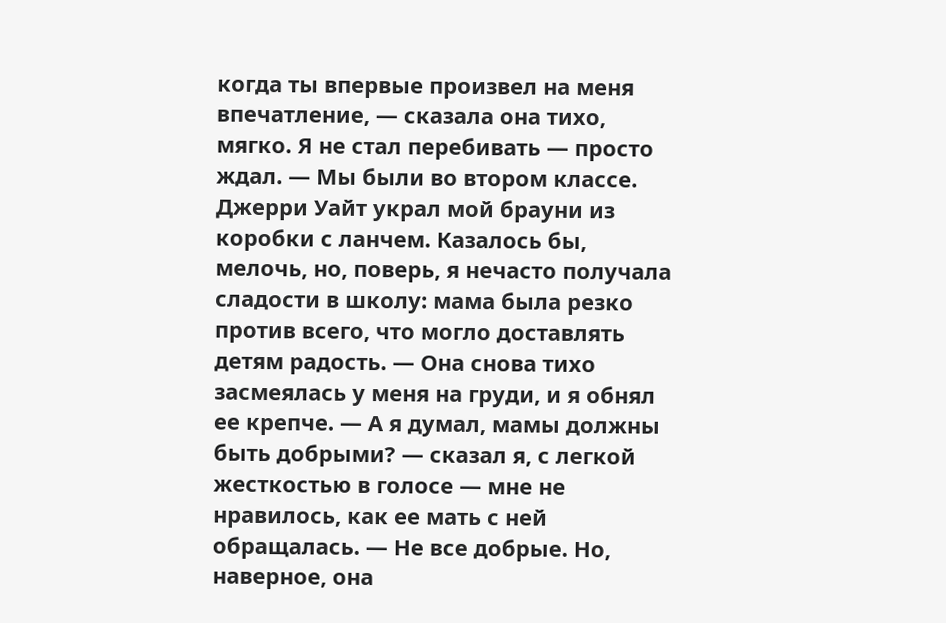когда ты впервые произвел на меня впечатление, — сказала она тихо, мягко. Я не стал перебивать — просто ждал. — Мы были во втором классе. Джерри Уайт украл мой брауни из коробки с ланчем. Казалось бы, мелочь, но, поверь, я нечасто получала сладости в школу: мама была резко против всего, что могло доставлять детям радость. — Она снова тихо засмеялась у меня на груди, и я обнял ее крепче. — А я думал, мамы должны быть добрыми? — сказал я, с легкой жесткостью в голосе — мне не нравилось, как ее мать с ней обращалась. — Не все добрые. Но, наверное, она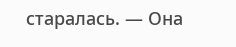старалась. — Она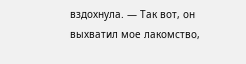вздохнула. — Так вот, он выхватил мое лакомство,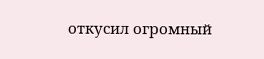откусил огромный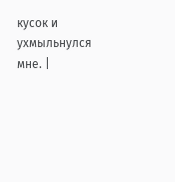кусок и ухмыльнулся мне. |